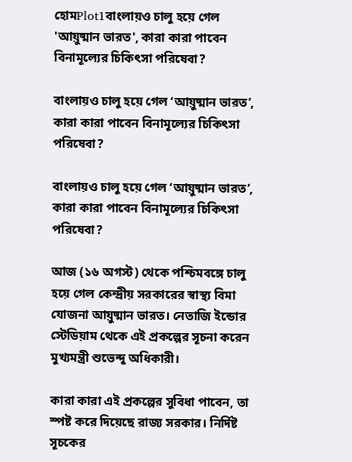হোমPlot1বাংলায়ও চালু হয়ে গেল 'আয়ুষ্মান ভারত', কারা কারা পাবেন বিনামূল্যের চিকিৎসা পরিষেবা?

বাংলায়ও চালু হয়ে গেল ‘আয়ুষ্মান ভারত’, কারা কারা পাবেন বিনামূল্যের চিকিৎসা পরিষেবা?

বাংলায়ও চালু হয়ে গেল ‘আয়ুষ্মান ভারত’, কারা কারা পাবেন বিনামূল্যের চিকিৎসা পরিষেবা?

আজ (১৬ অগস্ট) থেকে পশ্চিমবঙ্গে চালু হয়ে গেল কেন্দ্রীয় সরকারের স্বাস্থ্য বিমা যোজনা আয়ুষ্মান ভারত। নেতাজি ইন্ডোর স্টেডিয়াম থেকে এই প্রকল্পের সূচনা করেন মুখ্যমন্ত্রী শুভেন্দু অধিকারী।

কারা কারা এই প্রকল্পের সুবিধা পাবেন, তা স্পষ্ট করে দিয়েছে রাজ্য সরকার। নির্দিষ্ট সূচকের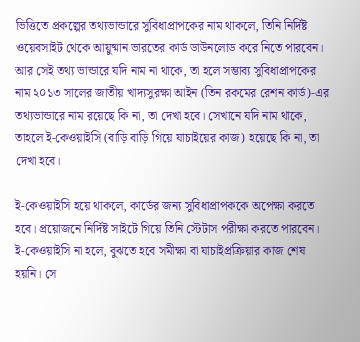ভিত্তিতে প্রকল্পের তথ্যভান্ডারে সুবিধাপ্রাপকের নাম থাকলে, তিনি নির্দিষ্ট ওয়েবসাইট থেকে আয়ুষ্মান ভারতের কার্ড ডাউনলোড করে নিতে পারবেন। আর সেই তথ্য ভান্ডারে যদি নাম না থাকে, তা হলে সম্ভাব্য সুবিধাপ্রাপকের নাম ২০১৩ সালের জাতীয় খাদ্যসুরক্ষা আইন (তিন রকমের রেশন কার্ড)-এর তথ্যভান্ডারে নাম রয়েছে কি না, তা দেখা হবে। সেখানে যদি নাম থাকে, তাহলে ই-কেওয়াইসি (বাড়ি বাড়ি গিয়ে যাচাইয়ের কাজ) হয়েছে কি না, তা দেখা হবে।

ই-কেওয়াইসি হয়ে থাকলে, কার্ডের জন্য সুবিধাপ্রাপককে অপেক্ষা করতে হবে। প্রয়োজনে নির্দিষ্ট সাইটে গিয়ে তিনি স্টেটাস পরীক্ষা করতে পারবেন। ই-কেওয়াইসি না হলে, বুঝতে হবে সমীক্ষা বা যাচাইপ্রক্রিয়ার কাজ শেষ হয়নি। সে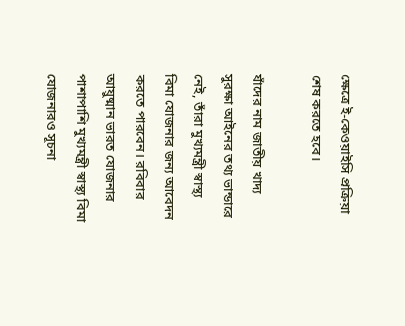ক্ষেত্রে ই-কেওয়াইসি প্রক্রিয়া শেষ করতে হবে।

যাঁদের নাম জাতীয় খাদ্য সুরক্ষা আইনের তথ্য ভান্ডারে নেই, তাঁরা মুখ্যমন্ত্রী স্বাস্থ্য বিমা যোজনার জন্য আবেদন করতে পারবেন। রবিবার আয়ুষ্মান ভারত যোজনার পাশাপাশি মুখ্যমন্ত্রী স্বাস্থ্য বিমা যোজনারও সূচনা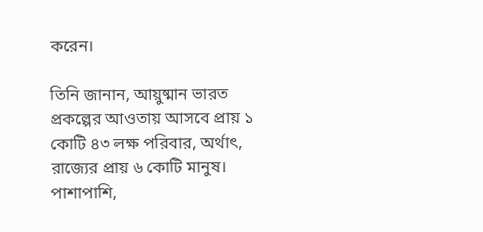করেন।

তিনি জানান, আয়ুষ্মান ভারত প্রকল্পের আওতায় আসবে প্রায় ১ কোটি ৪৩ লক্ষ পরিবার, অর্থাৎ, রাজ্যের প্রায় ৬ কোটি মানুষ। পাশাপাশি,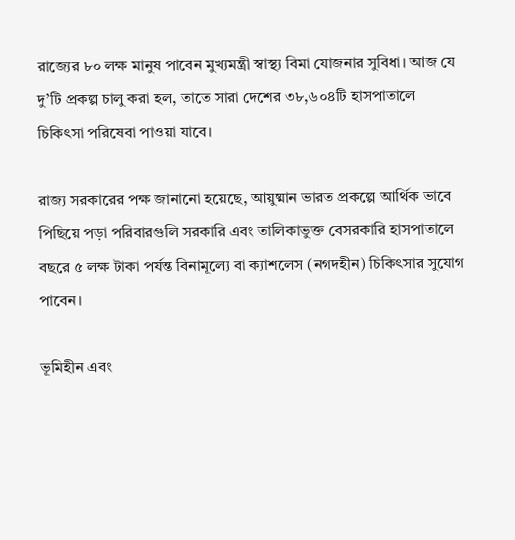রাজ্যের ৮০ লক্ষ মানুষ পাবেন মুখ্যমন্ত্রী স্বাস্থ্য বিমা যোজনার সুবিধা। আজ যে দু’টি প্রকল্প চালু করা হল, তাতে সারা দেশের ৩৮,৬০৪টি হাসপাতালে চিকিৎসা পরিষেবা পাওয়া যাবে।

রাজ্য সরকারের পক্ষ জানানো হয়েছে, আয়ুষ্মান ভারত প্রকল্পে আর্থিক ভাবে পিছিয়ে পড়া পরিবারগুলি সরকারি এবং তালিকাভুক্ত বেসরকারি হাসপাতালে বছরে ৫ লক্ষ টাকা পর্যন্ত বিনামূল্যে বা ক্যাশলেস (নগদহীন) চিকিৎসার সুযোগ পাবেন।

ভূমিহীন এবং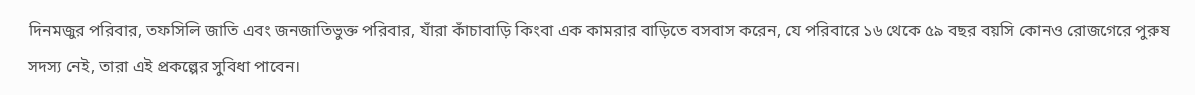দিনমজুর পরিবার, তফসিলি জাতি এবং জনজাতিভুক্ত পরিবার, যাঁরা কাঁচাবাড়ি কিংবা এক কামরার বাড়িতে বসবাস করেন, যে পরিবারে ১৬ থেকে ৫৯ বছর বয়সি কোনও রোজগেরে পুরুষ সদস্য নেই, তারা এই প্রকল্পের সুবিধা পাবেন।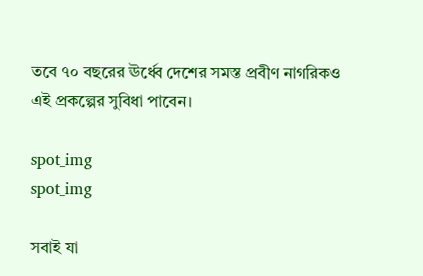তবে ৭০ বছরের ঊর্ধ্বে দেশের সমস্ত প্রবীণ নাগরিকও এই প্রকল্পের সুবিধা পাবেন।

spot_img
spot_img

সবাই যা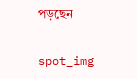পড়ছেন

spot_img